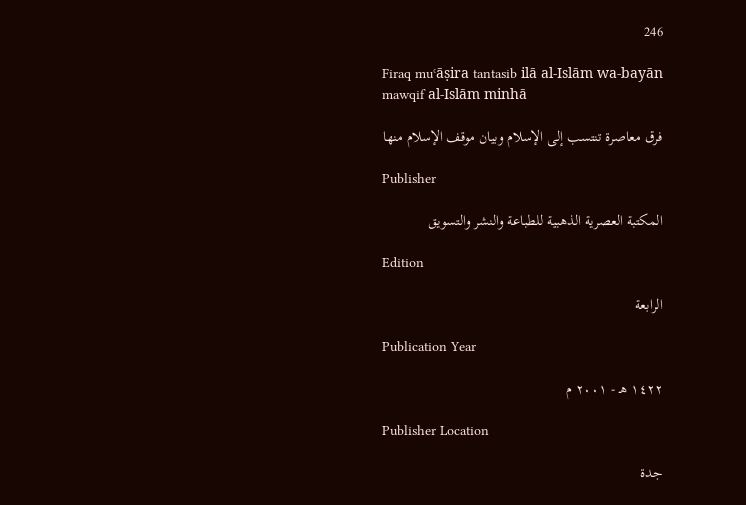246

Firaq muʿāṣira tantasib ilā al-Islām wa-bayān mawqif al-Islām minhā

فرق معاصرة تنتسب إلى الإسلام وبيان موقف الإسلام منها

Publisher

المكتبة العصرية الذهبية للطباعة والنشر والتسويق

Edition

الرابعة

Publication Year

١٤٢٢ هـ - ٢٠٠١ م

Publisher Location

جدة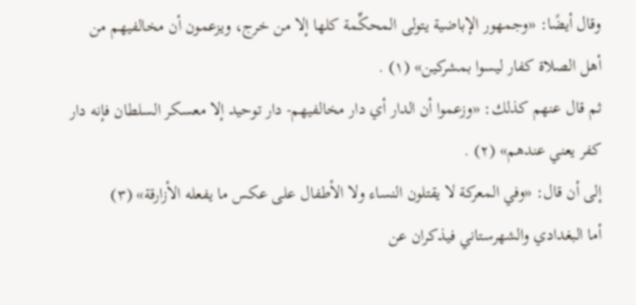وقال أيضًا: «وجمهور الإباضية يتولى المحكِّمة كلها إلا من خرج، ويزعمون أن مخالفيهم من أهل الصلاة كفار ليسوا بمشركين» (١) .
ثم قال عنهم كذلك: «وزعموا أن الدار أي دار مخالفيهم- دار توحيد إلا معسكر السلطان فإنه دار كفر يعني عندهم» (٢) .
إلى أن قال: «وفي المعركة لا يقتلون النساء ولا الأطفال على عكس ما يفعله الأزارقة» (٣)
أما البغدادي والشهرستاني فيذكران عن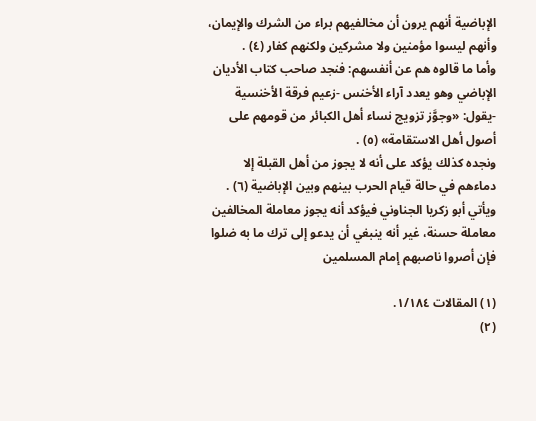الإباضية أنهم يرون أن مخالفيهم براء من الشرك والإيمان، وأنهم ليسوا مؤمنين ولا مشركين ولكنهم كفار (٤) .
وأما ما قالوه هم عن أنفسهم: فنجد صاحب كتاب الأديان الإباضي وهو يعدد آراء الأخنس -زعيم فرقة الأخنسية -يقول: «وجوَّز تزويج نساء أهل الكبائر من قومهم على أصول أهل الاستقامة» (٥) .
ونجده كذلك يؤكد على أنه لا يجوز من أهل القبلة إلا دماءهم في حالة قيام الحرب بينهم وبين الإباضية (٦) .
ويأتي أبو زكريا الجناوني فيؤكد أنه يجوز معاملة المخالفين معاملة حسنة، غير أنه ينبغي أن يدعو إلى ترك ما به ضلوا فإن أصروا ناصبهم إمام المسلمين

(١) المقالات ١/١٨٤.
(٢)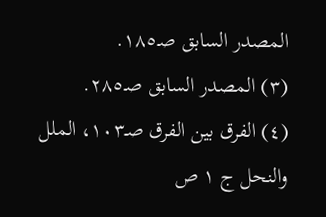المصدر السابق صـ١٨٥.
(٣) المصدر السابق صـ٢٨٥.
(٤) الفرق بين الفرق صـ١٠٣، الملل والنحل ج ١ ص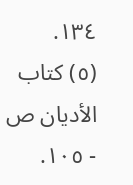١٣٤.
(٥) كتاب الأديان ص - ١٠٥.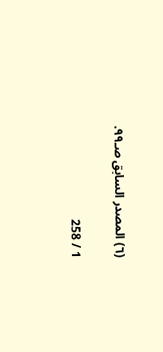(٦) المصدر السابق صـ٩٩.

1 / 258